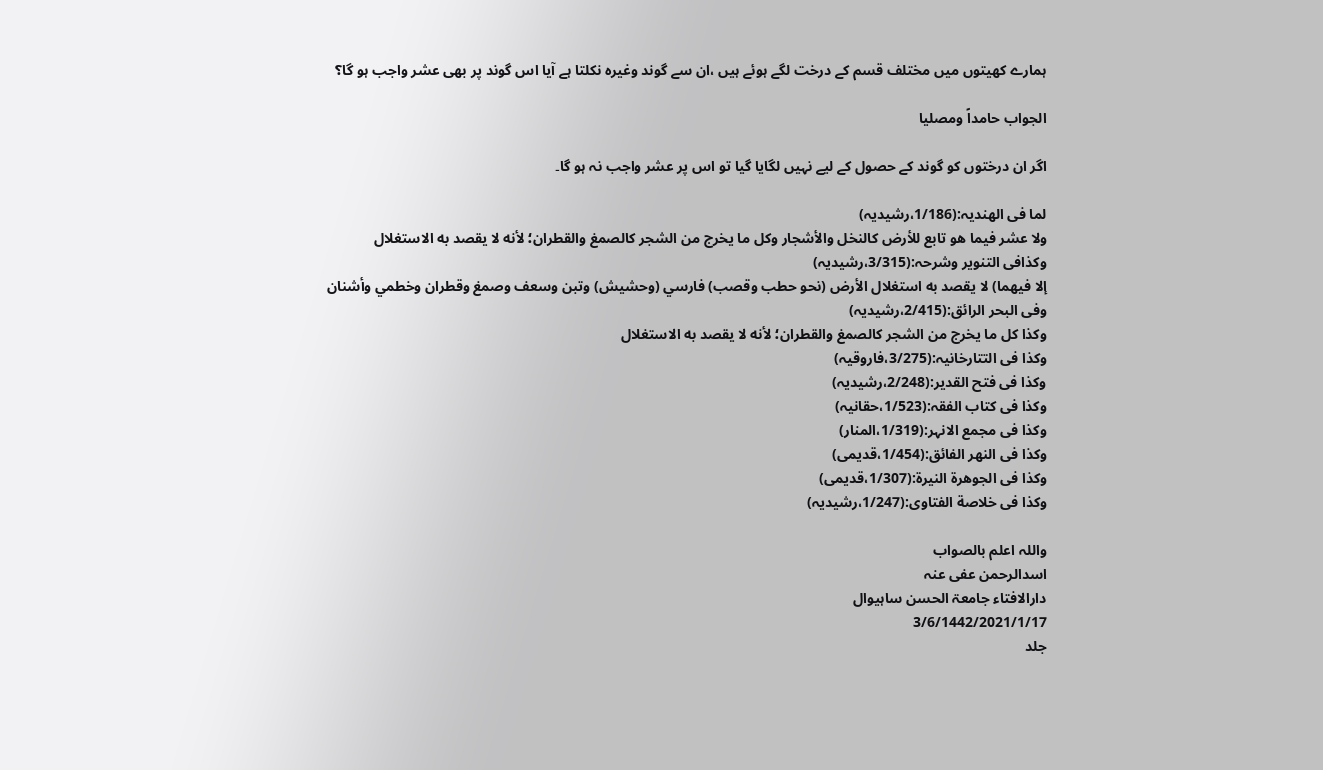ہمارے کھیتوں میں مختلف قسم کے درخت لگے ہوئے ہیں ،ان سے گوند وغیرہ نکلتا ہے آیا اس گوند پر بھی عشر واجب ہو گا؟

الجواب حامداً ومصلیا

اگر ان درختوں کو گوند کے حصول کے لیے نہیں لگایا گیا تو اس پر عشر واجب نہ ہو گا۔

لما فی الھندیہ:(1/186،رشیدیہ)
ولا عشر فيما هو تابع للأرض كالنخل والأشجار وكل ما يخرج من الشجر كالصمغ والقطران؛ لأنه لا يقصد به الاستغلال
وکذافی التنویر وشرحہ:(3/315،رشیدیہ)
إلا فيهما) لا يقصد به استغلال الأرض (نحو حطب وقصب) فارسي (وحشيش) وتبن وسعف وصمغ وقطران وخطمي وأشنان
وفی البحر الرائق:(2/415،رشیدیہ)
وكذا كل ما يخرج من الشجر كالصمغ والقطران؛ لأنه لا يقصد به الاستغلال
وکذا فی التتارخانیہ:(3/275،فاروقیہ)
وکذا فی فتح القدیر:(2/248،رشیدیہ)
وکذا فی کتاب الفقہ:(1/523،حقانیہ)
وکذا فی مجمع الانہر:(1/319،المنار)
وکذا فی النھر الفائق:(1/454،قدیمی)
وکذا فی الجوھرة النیرة:(1/307،قدیمی)
وکذا فی خلاصة الفتاوی:(1/247،رشیدیہ)

واللہ اعلم بالصواب
اسدالرحمن عفی عنہ
دارالافتاء جامعۃ الحسن ساہیوال
3/6/1442/2021/1/17
جلد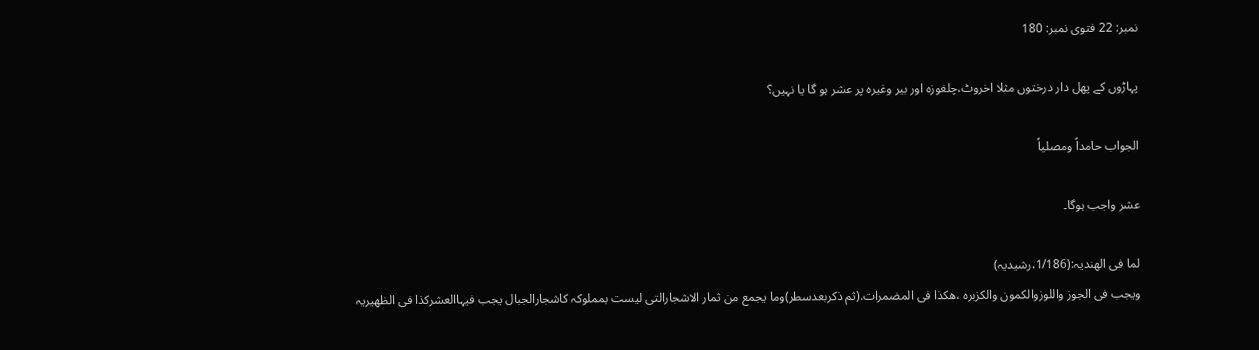نمبر: 22 فتوی نمبر: 180

پہاڑوں کے پھل دار درختوں مثلا اخروٹ،چلغوزہ اور بیر وغیرہ پر عشر ہو گا یا نہیں؟

الجواب حامداً ومصلیاً

عشر واجب ہوگا۔

لما فی الھندیہ:(1/186،رشیدیہ)
ویجب فی الجوز واللوزوالکمون والکزبرہ ،ھکذا فی المضمرات.(ثم ذکربعدسطر)وما یجمع من ثمار الاشجارالتی لیست بمملوکہ کاشجارالجبال یجب فیہاالعشرکذا فی الظھیریہ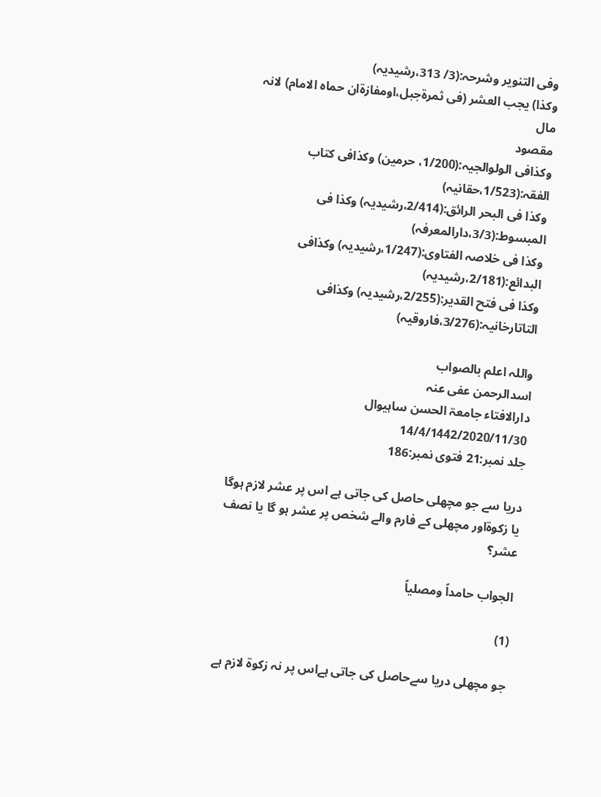وفی التنویر وشرحہ:(3/ 313،رشیدیہ)
وکذا) یجب العشر (فی ثمرۃجبل،اومفازۃان حماہ الامام) لانہ مال
مقصود
وکذافی الولوالجیہ:(1/200، حرمین) وکذافی کتاب الفقہ:(1/523،حقانیہ)
وکذا فی البحر الرائق:(2/414،رشیدیہ) وکذا فی المبسوط:(3/3،دارالمعرفہ)
وکذا فی خلاصہ الفتاوی:(1/247،رشیدیہ) وکذافی البدائع:(2/181،رشیدیہ)
وکذا فی فتح القدیر:(2/255،رشیدیہ) وکذافی التاتارخانیہ:(3/276،فاروقیہ)

واللہ اعلم بالصواب
اسدالرحمن عفی عنہ
دارالافتاء جامعۃ الحسن ساہیوال
14/4/1442/2020/11/30
جلد نمبر:21 فتوی نمبر:186

دریا سے جو مچھلی حاصل کی جاتی ہے اس پر عشر لازم ہوگا یا زکوۃاور مچھلی کے فارم والے شخص پر عشر ہو گا یا نصف عشر؟

الجواب حامداً ومصلیاً

(1)

جو مچھلی دریا سےحاصل کی جاتی ہےاس پر نہ زکوۃ لازم ہے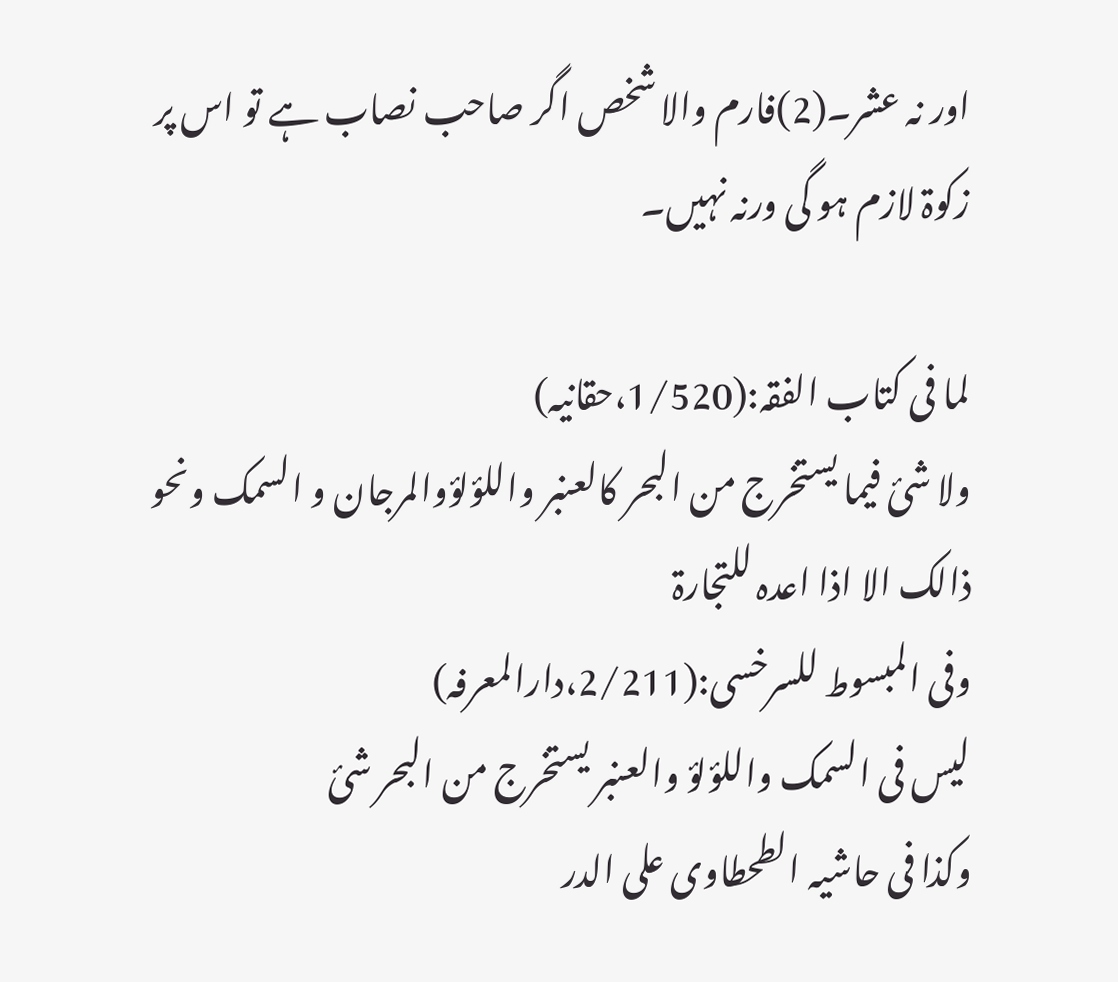اور نہ عشر۔(2)فارم والا شخص اگر صاحب نصاب ہے تو اس پر زکوۃ لازم ہو گی ورنہ نہیں۔

لما فی کتاب الفقہ:(1/520،حقانیہ)
ولا شئ فیما یستخرج من البحر کالعنبر واللؤلؤوالمرجان و السمک ونحو ذالک الا اذا اعدہ للتجارۃ
وفی المبسوط للسرخسی:(2/211،دارالمعرفہ)
لیس فی السمک واللؤلؤ والعنبر یستخرج من البحر شئ
وکذا فی حاشیہ الطحطاوی علی الدر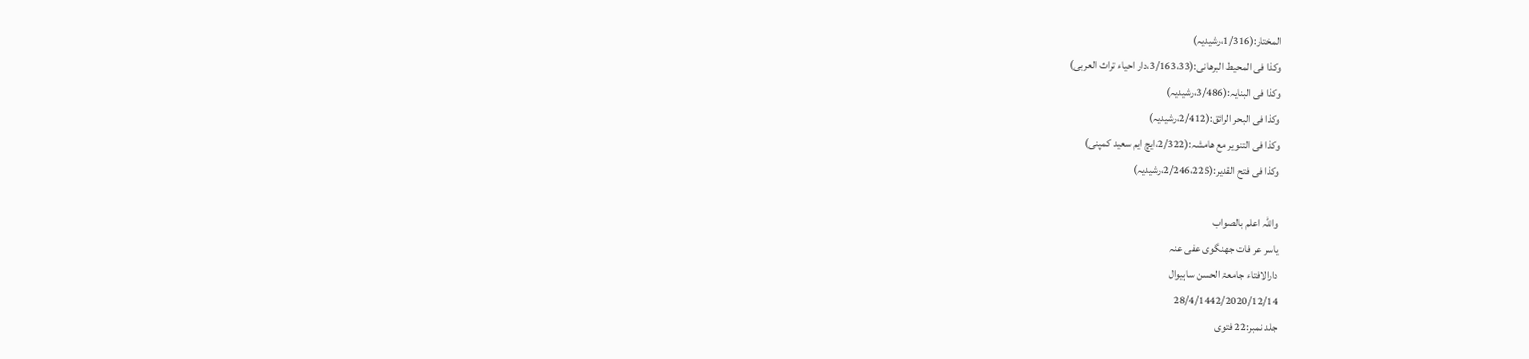المختار:(1/316،رشیدیہ)
وکذا فی المحیط البرھانی:(3/163،33،دار احیاء تراث العربی)
وکذا فی البنایہ:(3/486،رشیدیہ)
وکذا فی البحر الرائق:(2/412،رشیدیہ)
وکذا فی التنویر مع ھامشہ:(2/322،ایچ ایم سعید کمپنی)
وکذا فی فتح القدیر:(2/246،225،رشیدیہ)

واللہ اعلم بالصواب
یاسر عر فات جھنگوی عفی عنہ
دارالافتاء جامعۃ الحسن ساہیوال
28/4/1442/2020/12/14
جلد نمبر:22 فتوی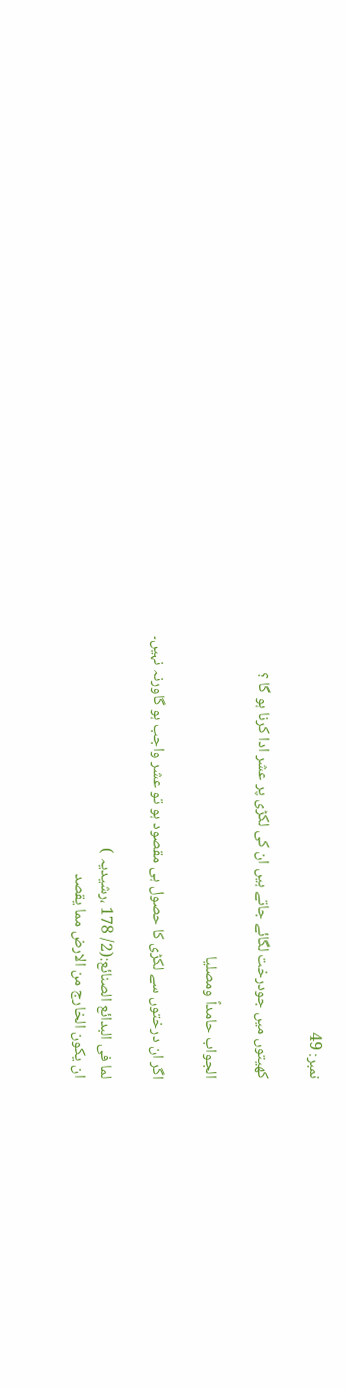نمبر: 49

کھیتوں میں جودرخت لگائے جاتے ہیں ان کی لکڑی پر عشر ادا کرنا ہو گا ؟

الجواب حامداً ومصلیا

اگر ان درختوں سے لکڑی کا حصول ہی مقصود ہو تو عشر واجب ہو گاورنہ نہیں۔

لما فی البدائع الصنائع:(2/ 178 ،رشیدیہ )
ان یکون الخارج من الارض مما یقصد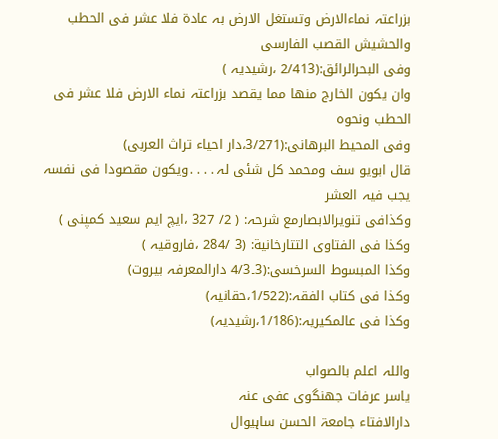بزراعتہ نماءالارض وتستغل الارض بہ عادۃ فلا عشر فی الحطب والحشیش القصب الفارسی
وفی البحرالرائق:(2/413 ،رشیدیہ )
وان یکون الخارج منھا مما یقصد بزراعتہ نماء الارض فلا عشر فی الحطب ونحوہ
وفی المحیط البرھانی:(3/271،دار احیاء تراث العربی)
قال ابویو سف ومحمد کل شئی لہ․․․․ویکون مقصودا فی نفسہ یجب فیہ العشر
وکذافی تنویرالابصارمع شرحہ: ( 2/ 327 ،ایچ ایم سعید کمپنی )
وکذا فی الفتاوی التتارخانیة: (3 /284 ،فاروقیہ )
وکذا المبسوط السرخسی:(3۔4/3 دارالمعرفہ بیروت)
وکذا فی کتاب الفقہ:(1/522،حقانیہ)
وکذا فی عالمکیریہ:(1/186،رشیدیہ)

واللہ اعلم بالصواب
یاسر عرفات جھنگوی عفی عنہ
دارالافتاء جامعۃ الحسن ساہیوال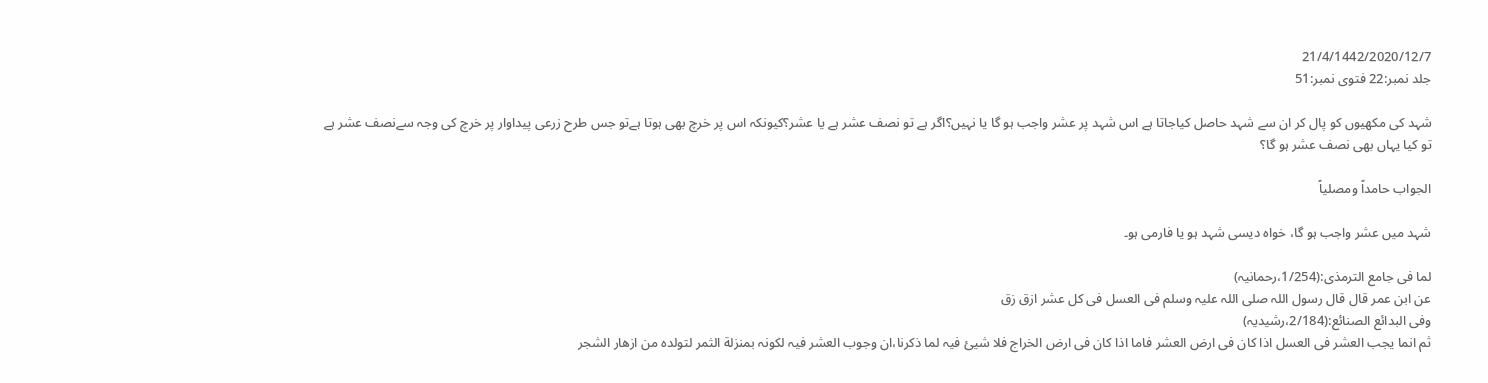21/4/1442/2020/12/7
جلد نمبر:22 فتوی نمبر:51

شہد کی مکھیوں کو پال کر ان سے شہد حاصل کیاجاتا ہے اس شہد پر عشر واجب ہو گا یا نہیں؟اگر ہے تو نصف عشر ہے یا عشر؟کیونکہ اس پر خرچ بھی ہوتا ہےتو جس طرح زرعی پیداوار پر خرچ کی وجہ سےنصف عشر ہے تو کیا یہاں بھی نصف عشر ہو گا؟

الجواب حامداً ومصلیاً

شہد میں عشر واجب ہو گا، خواہ دیسی شہد ہو یا فارمی ہو۔

لما فی جامع الترمذی:(1/254،رحمانیہ)
عن ابن عمر قال قال رسول اللہ صلی اللہ علیہ وسلم فی العسل فی کل عشر ازق زق
وفی البدائع الصنائع:(2/184،رشیدیہ)
ثم انما یجب العشر فی العسل اذا کان فی ارض العشر فاما اذا کان فی ارض الخراج فلا شیئ فیہ لما ذکرنا،ان وجوب العشر فیہ لکونہ بمنزلة الثمر لتولدہ من ازھار الشجر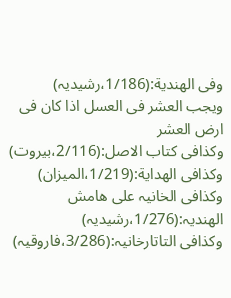وفی الھندیة:(1/186،رشیدیہ)
ویجب العشر فی العسل اذا کان فی ارض العشر
وکذافی کتاب الاصل:(2/116،بیروت)
وکذافی الھدایة:(1/219،المیزان)
وکذافی الخانیہ علی ھامش الھندیہ:(1/276،رشیدیہ)
وکذافی التاتارخانیہ:(3/286،فاروقیہ)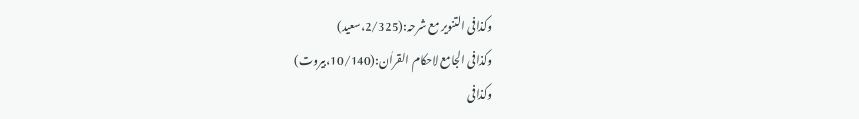وکذافی التنویر مع شرحہ:(2/325،سعید)
وکذافی الجامع لاحکام القراٰن:(10/140،بیروت)
وکذافی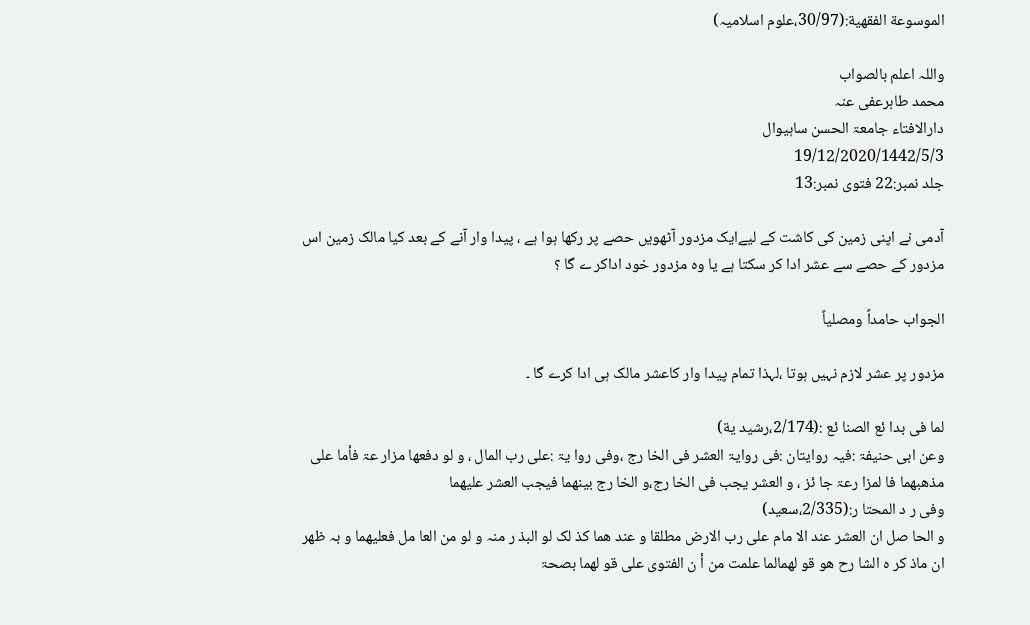الموسوعة الفقھیة:(30/97،علوم اسلامیہ)

واللہ اعلم بالصواب
محمد طاہرعفی عنہ
دارالافتاء جامعۃ الحسن ساہیوال
19/12/2020/1442/5/3
جلد نمبر:22 فتوی نمبر:13

آدمی نے اپنی زمین کی کاشت کے لیےایک مزدور آٹھویں حصے پر رکھا ہوا ہے ، پیدا وار آنے کے بعد کیا مالک زمین اس مزدور کے حصے سے عشر ادا کر سکتا ہے یا وہ مزدور خود اداکر ے گا ؟

الجواب حامداً ومصلیاً

مزدور پر عشر لازم نہیں ہوتا ،لہذا تمام پیدا وار کاعشر مالک ہی ادا کرے گا ۔

لما فی بدا ئع الصنا ئع :(2/174،رشید یة)
وعن ابی حنیفۃ :فیہ روایتان :فی روایۃ العشر فی الخا رج ،وفی روا یۃ :علی رب المال ، و لو دفعھا مزار عۃ فأما علی مذھبھما فا لمزا رعۃ جا ئز ، و العشر یجب فی الخا رج،و الخا رج بینھما فیجب العشر علیھما
وفی ر د المحتا ر:(2/335،سعید)
و الحا صل ان العشر عند الا مام علی رب الارض مطلقا و عند ھما کذ لک لو البذ ر منہ و لو من العا مل فعلیھما و بہ ظھر ان ماذ کر ہ الشا رح ھو قو لھمالما علمت من أ ن الفتوی علی قو لھما بصحۃ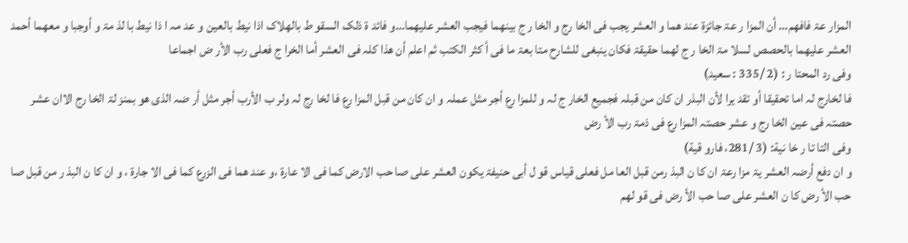المزار عۃ فافھم… أن المزا ر عۃ جائزۃ عند ھما و العشر یجب فی الخا رج و الخا ر ج بینھما فیجب العشر علیھما…و فائد ۃ ذلک السقو ط بالھلاک اذا نیط بالعین و عد مہ ا ذا نیط با لذ مۃ و أوجبا و معھما أحمد العشر علیھما بالحصص لسلا مۃ الخا ر ج لھما حقیقۃ فکان ینبغی للشارح متا بعۃ ما فی أ کثر الکتب ثم اعلم أن ھذا کلہ فی العشر أما الخرا ج فعلی رب الأر ض اجماعا
وفی رد المحتا ر : (2 /335 : سعید)
فا لخارج لہ اما تحقیقا أو تقد یرا لأن البذر ان کان من قبلہ فجمیع الخار ج لہ و للمزا رع أجر مثل عملہ و ان کان من قبل المزا رع فا لخا رج لہ ولر ب الأرب أجر مثل أر ضہ الذی ھو بمنز لۃ الخا رج الاان عشر حصتہ فی عین الخا رج و عشر حصتہ المزا رع فی ذمۃ رب الأ رض
وفی التا تا ر خا نیة: (3 /281، فارو قیة)
و ان دفع أرضہ العشر یۃ مزا رعۃ ان کا ن البذ رمن قبل العا مل فعلی قیاس قو ل أبی حنیفۃ یکون العشر علی صا حب الارض کما فی الا عارۃ ،و عند ھما فی الزرع کما فی الا جارۃ ، و ان کا ن البذ ر من قبل صا حب الأ رض کا ن العشر علی صا حب الأ رض فی قو لھم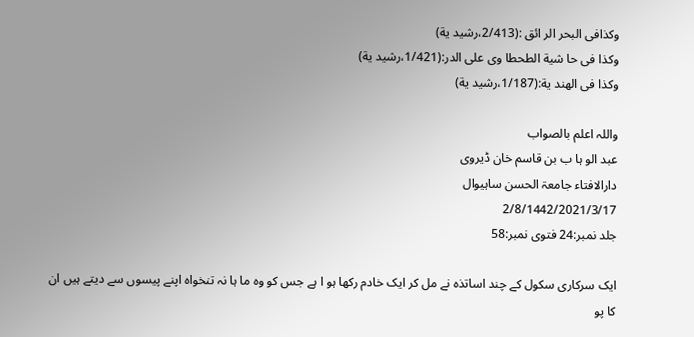وکذافی البحر الر ائق :(2/413،رشید یة)
وکذا فی حا شیة الطحطا وی علی الدر:(1/421،رشید یة)
وکذا فی الھند یة:(1/187،رشید یة)

واللہ اعلم بالصواب
عبد الو ہا ب بن قاسم خان ڈیروی
دارالافتاء جامعۃ الحسن ساہیوال
2/8/1442/2021/3/17
جلد نمبر:24 فتوی نمبر:58

ایک سرکاری سکول کے چند اساتذہ نے مل کر ایک خادم رکھا ہو ا ہے جس کو وہ ما ہا نہ تنخواہ اپنے پیسوں سے دیتے ہیں ان کا پو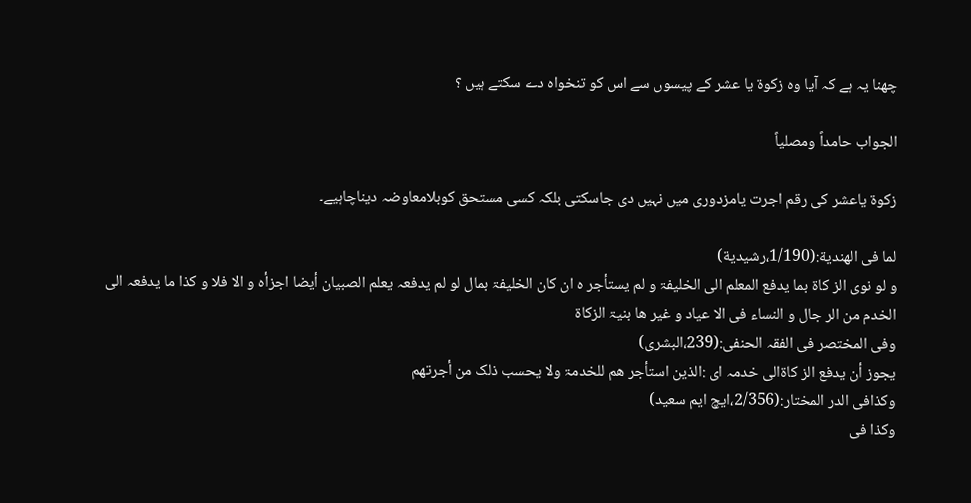چھنا یہ ہے کہ آیا وہ زکوۃ یا عشر کے پیسوں سے اس کو تنخواہ دے سکتے ہیں ؟

الجواب حامداً ومصلیاً

زکوۃ یاعشر کی رقم اجرت یامزدوری میں نہیں دی جاسکتی بلکہ کسی مستحق کوبلامعاوضہ دیناچاہیے۔

لما فی الھندیة:(1/190،رشیدیة)
و لو نوی الز کاۃ بما یدفع المعلم الی الخلیفۃ و لم یستأجر ہ ان کان الخلیفۃ بمال لو لم یدفعہ یعلم الصبیان أیضا اجزأہ و الا فلا و کذا ما یدفعہ الی الخدم من الر جال و النساء فی الا عیاد و غیر ھا بنیۃ الزکاۃ
وفی المختصر فی الفقہ الحنفی:(239،البشری)
یجوز أن یدفع الز کاۃالی خدمہ ای :الذین استأجر ھم للخدمۃ ولا یحسب ذلک من أجرتھم
وکذافی الدر المختار:(2/356،ایچ ایم سعید)
وکذا فی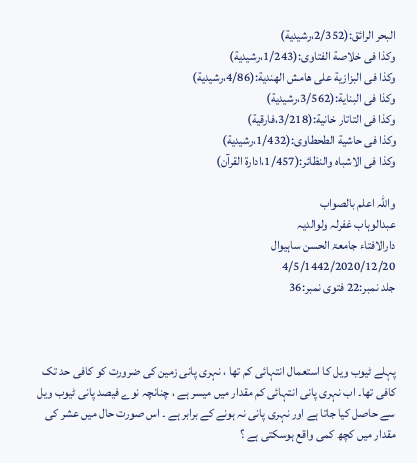البحر الرائق:(2/352،رشیدیة)
وکذا فی خلاصة الفتاوی:(1/243،رشیدیة)
وکذا فی البزازیة علی ھامش الھندیة:(4/86،رشیدیة)
وکذا فی البنایة:(3/562،رشیدیة)
وکذا فی التاتار خانیة:(3/218،فارقیة)
وکذا فی حاشیة الطحطاوی:(1/432،رشیدیة)
وکذا فی الاشباہ والنظائر:(1/457،ادارة القرآن)

واللہ اعلم بالصواب
عبدالوہاب غفرلہ ولوالدیہ
دارالافتاء جامعۃ الحسن ساہیوال
4/5/1442/2020/12/20
جلد نمبر:22 فتوی نمبر:36



پہلے ٹیوب ویل کا استعمال انتہائی کم تھا ، نہری پانی زمین کی ضرورت کو کافی حد تک کافی تھا۔ اب نہری پانی انتہائی کم مقدار میں میسر ہے ، چنانچہ نوے فیصد پانی ٹیوب ویل سے حاصل کیا جاتا ہے اور نہری پانی نہ ہونے کے برابر ہے ۔ اس صورت حال میں عشر کی مقدار میں کچھ کمی واقع ہوسکتی ہے ؟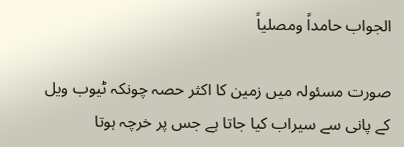الجواب حامداً ومصلیاً

صورت مسئولہ میں زمین کا اکثر حصہ چونکہ ٹیوب ویل کے پانی سے سیراب کیا جاتا ہے جس پر خرچہ ہوتا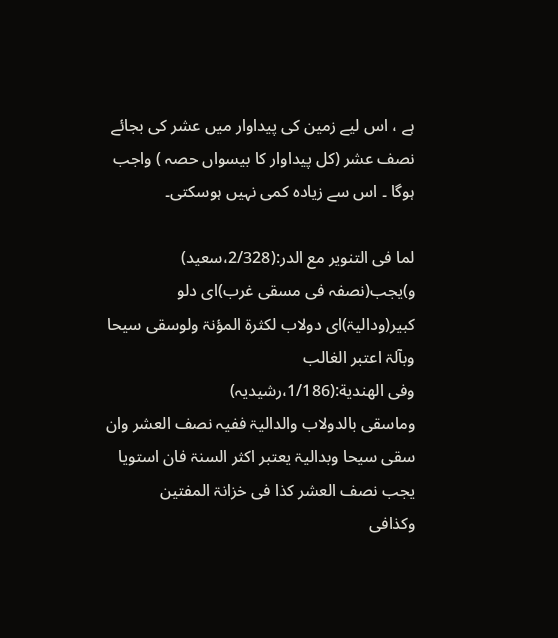ہے ، اس لیے زمین کی پیداوار میں عشر کی بجائے نصف عشر (کل پیداوار کا بیسواں حصہ ) واجب ہوگا ۔ اس سے زیادہ کمی نہیں ہوسکتی۔

لما فی التنویر مع الدر:(2/328،سعید)
و)یجب(نصفہ فی مسقی غرب)ای دلو کبیر(ودالیۃ)ای دولاب لکثرۃ المؤنۃ ولوسقی سیحا وبآلۃ اعتبر الغالب
وفی الھندیة:(1/186،رشیدیہ)
وماسقی بالدولاب والدالیۃ ففیہ نصف العشر وان سقی سیحا وبدالیۃ یعتبر اکثر السنۃ فان استویا یجب نصف العشر کذا فی خزانۃ المفتین
وکذافی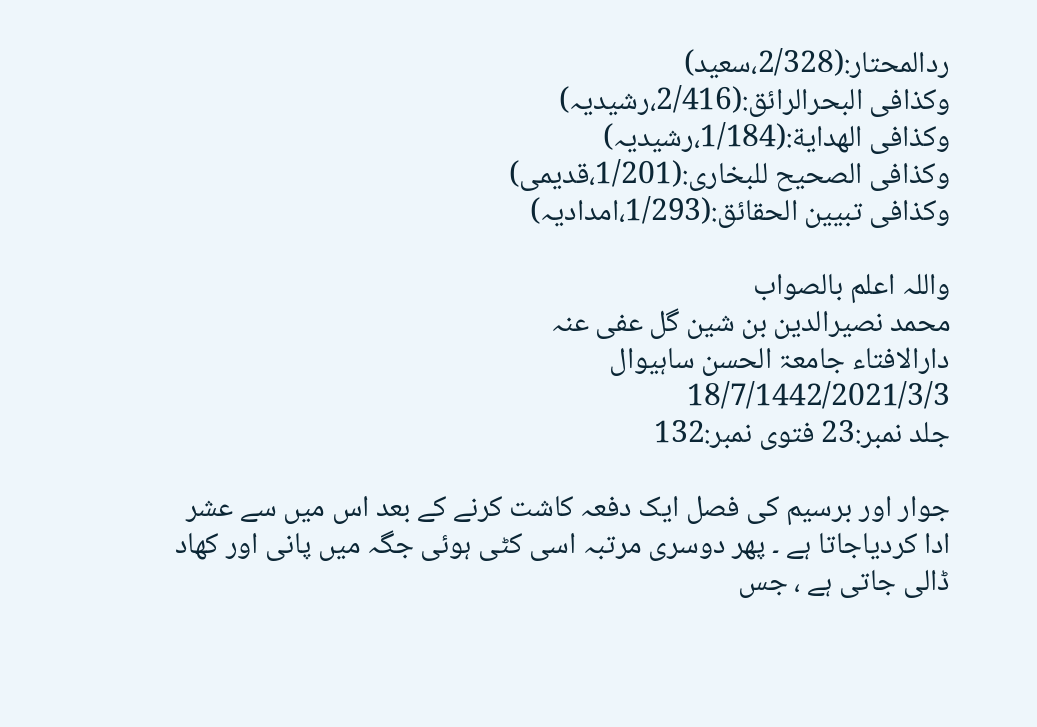ردالمحتار:(2/328،سعید)
وکذافی البحرالرائق:(2/416،رشیدیہ)
وکذافی الھدایة:(1/184،رشیدیہ)
وکذافی الصحیح للبخاری:(1/201،قدیمی)
وکذافی تبیین الحقائق:(1/293،امدادیہ)

واللہ اعلم بالصواب
محمد نصیرالدین بن شین گل عفی عنہ
دارالافتاء جامعۃ الحسن ساہیوال
18/7/1442/2021/3/3
جلد نمبر:23 فتوی نمبر:132

جوار اور برسیم کی فصل ایک دفعہ کاشت کرنے کے بعد اس میں سے عشر ادا کردیاجاتا ہے ۔ پھر دوسری مرتبہ اسی کٹی ہوئی جگہ میں پانی اور کھاد ڈالی جاتی ہے ، جس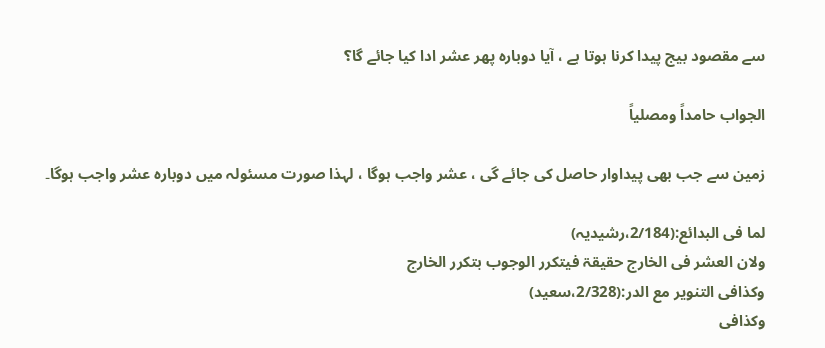سے مقصود بیج پیدا کرنا ہوتا ہے ، آیا دوبارہ پھر عشر ادا کیا جائے گا؟

الجواب حامداً ومصلیاً

زمین سے جب بھی پیداوار حاصل کی جائے گی ، عشر واجب ہوگا ، لہذا صورت مسئولہ میں دوبارہ عشر واجب ہوگا۔

لما فی البدائع:(2/184،رشیدیہ)
ولان العشر فی الخارج حقیقۃ فیتکرر الوجوب بتکرر الخارج
وکذافی التنویر مع الدر:(2/328،سعید)
وکذافی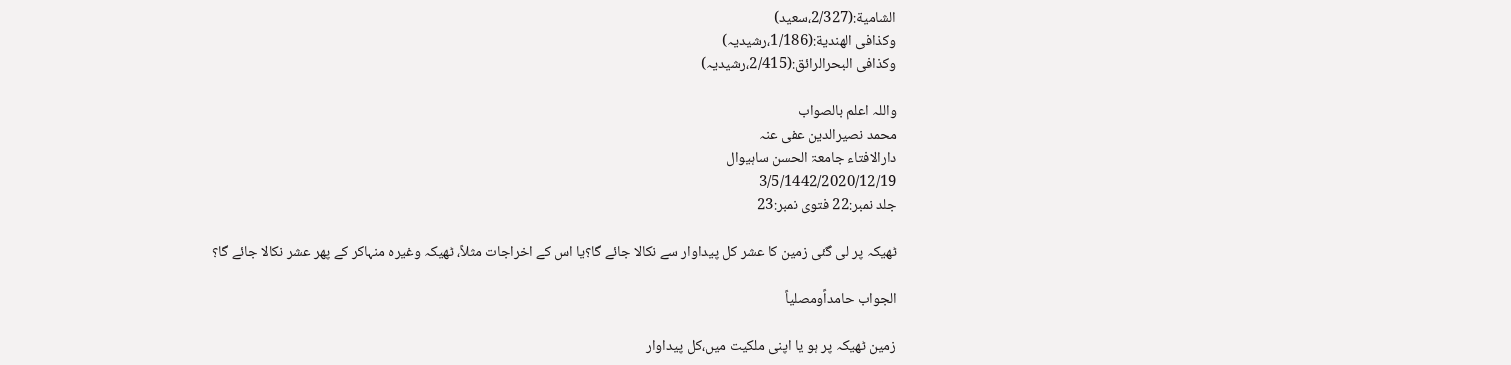الشامیة:(2/327،سعید)
وکذافی الھندیة:(1/186،رشیدیہ)
وکذافی البحرالرائق:(2/415،رشیدیہ)

واللہ اعلم بالصواب
محمد نصیرالدین عفی عنہ
دارالافتاء جامعۃ الحسن ساہیوال
3/5/1442/2020/12/19
جلد نمبر:22 فتوی نمبر:23

ٹھیکہ پر لی گئی زمین کا عشر کل پیداوار سے نکالا جائے گا؟یا اس کے اخراجات مثلاً، ٹھیکہ وغیرہ منہاکر کے پھر عشر نکالا جائے گا؟

الجواب حامداًومصلیاً

زمین ٹھیکہ پر ہو یا اپنی ملکیت میں،کل پیداوار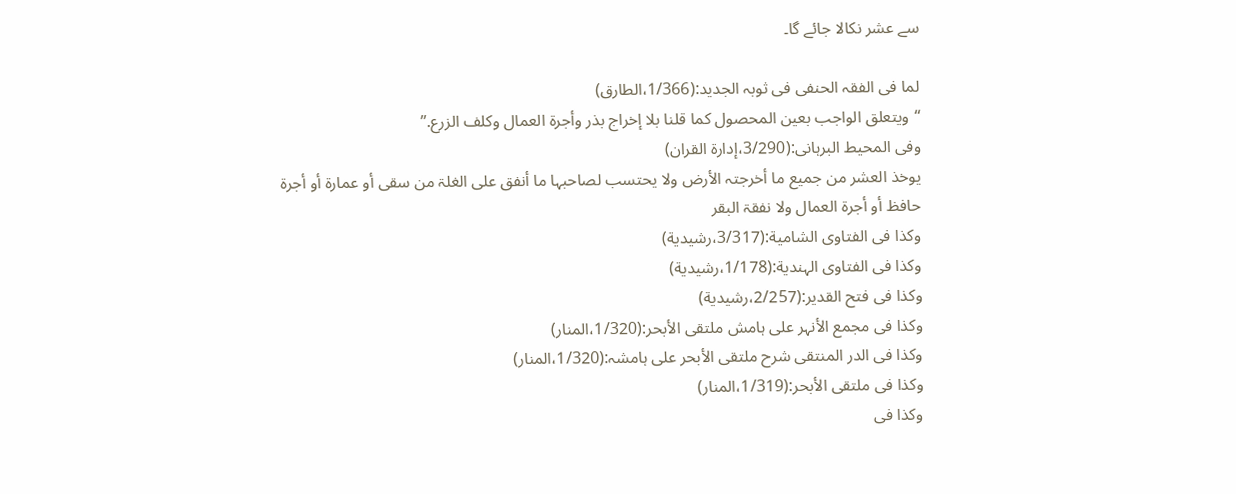سے عشر نکالا جائے گا۔

لما فی الفقہ الحنفی فی ثوبہ الجدید:(1/366،الطارق)
“ویتعلق الواجب بعین المحصول کما قلنا بلا إخراج بذر وأجرۃ العمال وکلف الزرع.”
وفی المحیط البرہانی:(3/290،إدارة القران)
یوخذ العشر من جمیع ما أخرجتہ الأرض ولا یحتسب لصاحبہا ما أنفق علی الغلۃ من سقی أو عمارۃ أو أجرۃ حافظ أو أجرۃ العمال ولا نفقۃ البقر
وکذا فی الفتاوی الشامیة:(3/317،رشیدیة)
وکذا فی الفتاوی الہندیة:(1/178،رشیدیة)
وکذا فی فتح القدیر:(2/257،رشیدیة)
وکذا فی مجمع الأنہر علی ہامش ملتقی الأبحر:(1/320،المنار)
وکذا فی الدر المنتقی شرح ملتقی الأبحر علی ہامشہ:(1/320،المنار)
وکذا فی ملتقی الأبحر:(1/319،المنار)
وکذا فی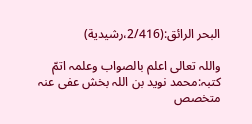البحر الرائق:(2/416،رشیدیة)

واللہ تعالی اعلم بالصواب وعلمہ اتمّ
کتبہ:محمد نوید بن اللہ بخش عفی عنہ
متخصص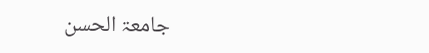جامعۃ الحسن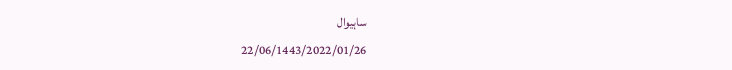ساہیوال
22/06/1443/2022/01/26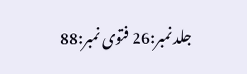جلد نمبر:26 فتوی نمبر:88